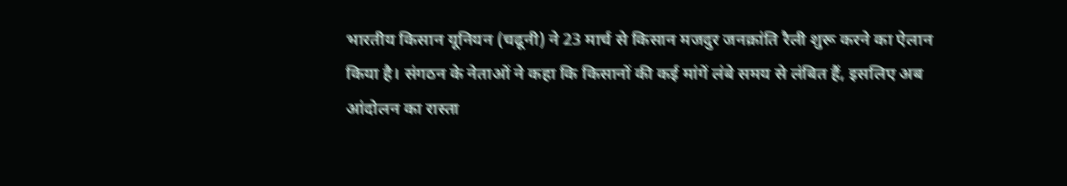भारतीय किसान यूनियन (चढूनी) ने 23 मार्च से किसान मजदुर जनक्रांति रैली शुरू करने का ऐलान किया है। संगठन के नेताओं ने कहा कि किसानों की कई मांगें लंबे समय से लंबित हैं, इसलिए अब आंदोलन का रास्ता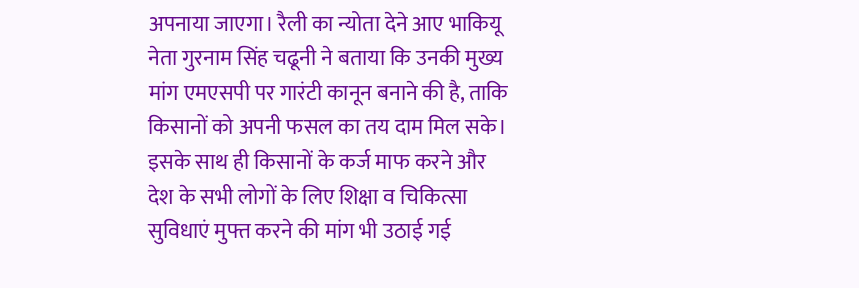अपनाया जाएगा। रैली का न्योता देने आए भाकियू नेता गुरनाम सिंह चढूनी ने बताया कि उनकी मुख्य मांग एमएसपी पर गारंटी कानून बनाने की है, ताकि किसानों को अपनी फसल का तय दाम मिल सके। इसके साथ ही किसानों के कर्ज माफ करने और देश के सभी लोगों के लिए शिक्षा व चिकित्सा सुविधाएं मुफ्त करने की मांग भी उठाई गई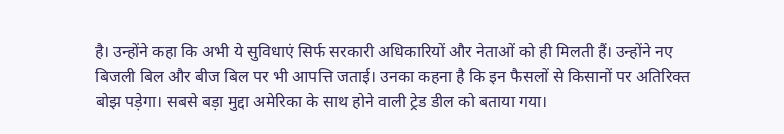है। उन्होंने कहा कि अभी ये सुविधाएं सिर्फ सरकारी अधिकारियों और नेताओं को ही मिलती हैं। उन्होंने नए बिजली बिल और बीज बिल पर भी आपत्ति जताई। उनका कहना है कि इन फैसलों से किसानों पर अतिरिक्त बोझ पड़ेगा। सबसे बड़ा मुद्दा अमेरिका के साथ होने वाली ट्रेड डील को बताया गया।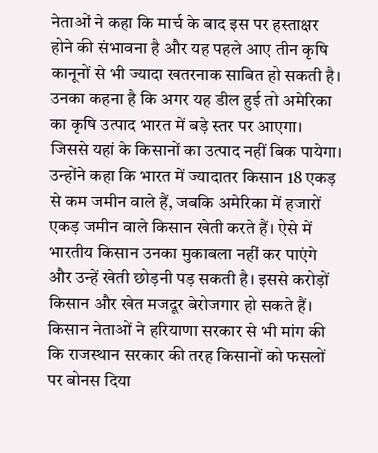नेताओं ने कहा कि मार्च के बाद इस पर हस्ताक्षर होने की संभावना है और यह पहले आए तीन कृषि कानूनों से भी ज्यादा खतरनाक साबित हो सकती है। उनका कहना है कि अगर यह डील हुई तो अमेरिका का कृषि उत्पाद भारत में बड़े स्तर पर आएगा। जिससे यहां के किसानों का उत्पाद नहीं बिक पायेगा। उन्होंने कहा कि भारत में ज्यादातर किसान 18 एकड़ से कम जमीन वाले हैं, जबकि अमेरिका में हजारों एकड़ जमीन वाले किसान खेती करते हैं। ऐसे में भारतीय किसान उनका मुकाबला नहीं कर पाएंगे और उन्हें खेती छोड़नी पड़ सकती है। इससे करोड़ों किसान और खेत मजदूर बेरोजगार हो सकते हैं। किसान नेताओं ने हरियाणा सरकार से भी मांग की कि राजस्थान सरकार की तरह किसानों को फसलों पर बोनस दिया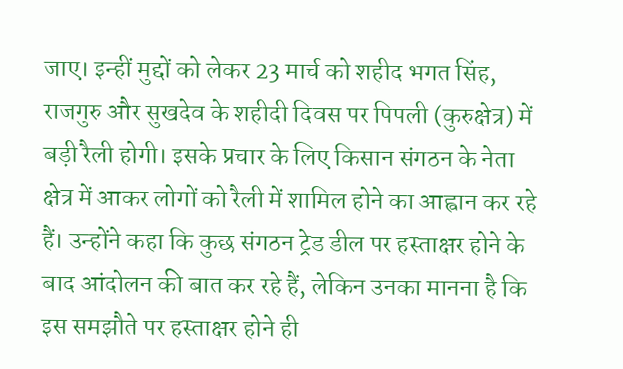जाए। इन्हीं मुद्दों को लेकर 23 मार्च को शहीद भगत सिंह, राजगुरु और सुखदेव के शहीदी दिवस पर पिपली (कुरुक्षेत्र) में बड़ी रैली होगी। इसके प्रचार के लिए किसान संगठन के नेता क्षेत्र में आकर लोगों को रैली में शामिल होने का आह्वान कर रहे हैं। उन्होंने कहा कि कुछ संगठन ट्रेड डील पर हस्ताक्षर होने के बाद आंदोलन की बात कर रहे हैं, लेकिन उनका मानना है कि इस समझौते पर हस्ताक्षर होने ही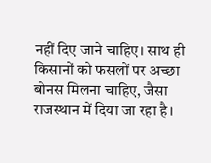नहीं दिए जाने चाहिए। साथ ही किसानों को फसलों पर अच्छा बोनस मिलना चाहिए, जैसा राजस्थान में दिया जा रहा है।